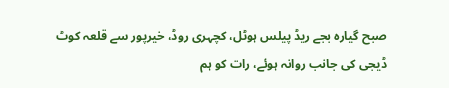صبح گیارہ بجے ریڈ پیلس ہوٹل، کچہری روڈ، خیرپور سے قلعہ کوٹ ڈیجی کی جانب روانہ ہوئے، رات کو ہم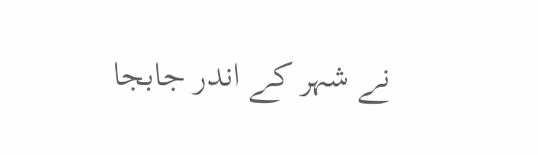نے شہر کے اندر جابجا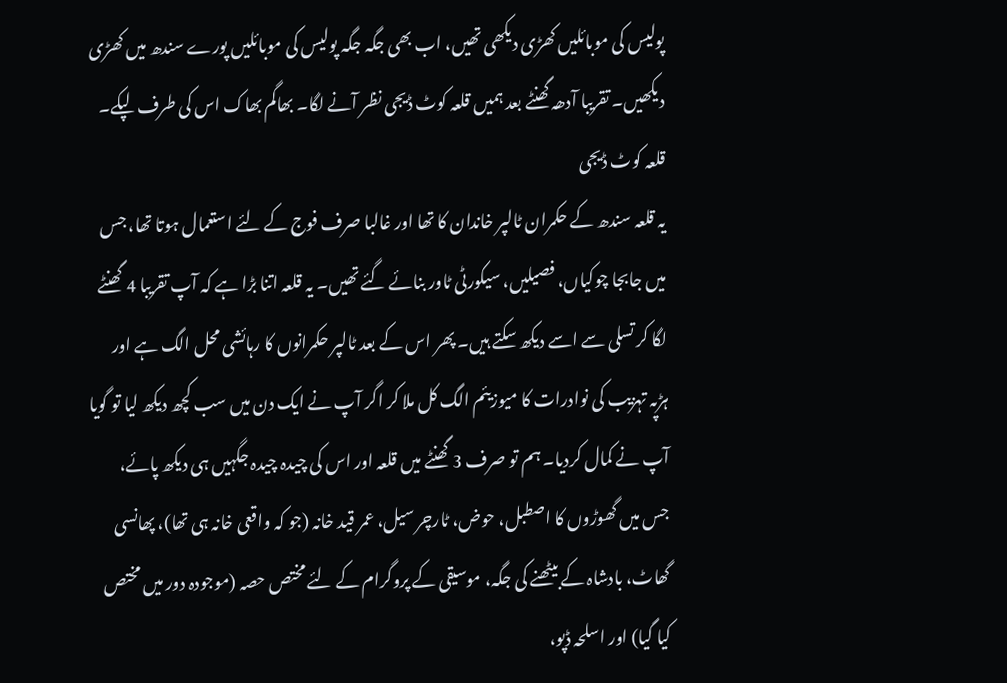پولیس کی موبائلیں کھڑی دیکھی تھیں، اب بھی جگہ جگہ پولیس کی موبائلیں پورے سندھ میں کھڑی دیکھیں۔ تقریبا آدھہ گھنٹے بعد ہمیں قلعہ کوٹ ڈیجی نظر آنے لگا۔ بھاگم بھاک اس کی طرف لپکے۔
قلعہ کوٹ ڈیجی
یہ قلعہ سندھ کے حکمران ٹالپر خاندان کا تھا اور غالبا صرف فوج کے لئے استعمال ہوتا تھا، جس میں جابجا چوکیاں، فصیلیں، سیکورٹی ٹاور بنائے گئے تھیں۔ یہ قلعہ اتنا بڑا ہے کہ آپ تقریبا 4 گھنٹے لگا کر تسلی سے اسے دیکھ سکتے ہیں۔ پھر اس کے بعد ٹالپر حکمرانوں کا رہائشی محل الگ ہے اور ہڑپہ تہزیب کی نوادرات کا میوزیئم الگ کل ملا کر اگر آپ نے ایک دن میں سب کچھ دیکھ لیا تو گویا آپ نے کمال کردیا۔ ہم تو صرف 3 گھنٹے میں قلعہ اور اس کی چیدہ چیدہ جگہیں ہی دیکھ پائے، جس میں گھوڑوں کا اصطبل، حوض، ٹارچر سیل، عمر قید خانہ (جو کہ واقعی خانہ ہی تھا)، پھانسی گھاٹ، بادشاہ کے بیٹھنے کی جگہ، موسیقی کے پروگرام کے لئے مختص حصہ (موجودہ دور میں مختص کیا گیا) اور اسلحہ ڈپو،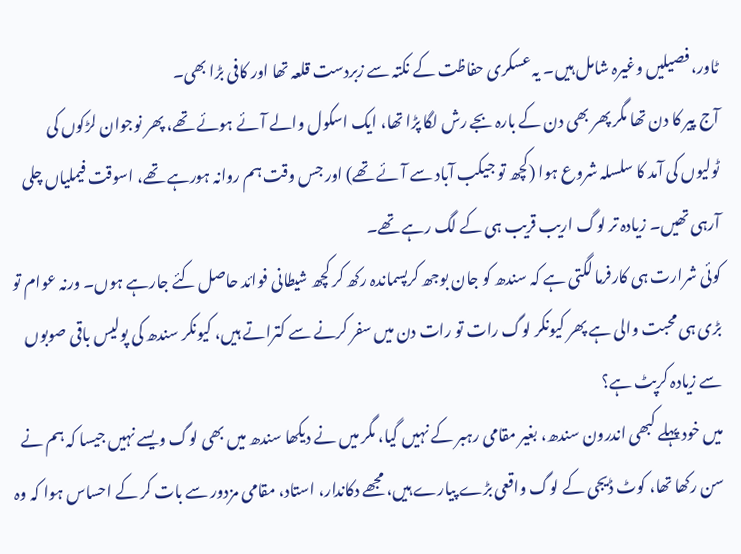ٹاور، فصیلیں وغیرہ شامل ہیں۔ یہ عسکری حفاظت کے نکتہ سے زبردست قلعہ تھا اور کافی بڑا بھی۔
آج پیر کا دن تھا مگر پھر بھی دن کے بارہ بجے رش لگا پڑا تھا، ایک اسکول والے آئے ہوئے تھے، پھر نوجوان لڑکوں کی ٹولیوں کی آمد کا سلسلہ شروع ہوا (کچھ تو جیکب آباد سے آئے تھے) اور جس وقت ہم روانہ ہورہے تھے، اسوقت فیملیاں چلی آرہی تھیں۔ زیادہ تر لوگ اریب قریب ہی کے لگ رہے تھے۔
کوئی شرارت ہی کارفرما لگتی ہے کہ سندھ کو جان بوجھ کرپسماندہ رکھ کر کچھ شیطانی فوائد حاصل کئے جارہے ہوں۔ ورنہ عوام تو بڑی ہی محبت والی ہے پھر کیونکر لوگ رات تو رات دن میں سفر کرنے سے کتراتے ہیں، کیونکر سندھ کی پولیس باقی صوبوں سے زیادہ کرپٹ ہے؟
میں خود پہلے کبھی اندرون سندھ، بغیر مقامی رہبر کے نہیں گیا، مگر میں نے دیکھا سندھ میں بھی لوگ ویسے نہیں جیسا کہ ہم نے سن رکھا تھا، کوٹ ڈیجی کے لوگ واقعی بڑے پیارے ہیں، مجھے دکاندار، استاد، مقامی مزدور سے بات کر کے احساس ہوا کہ وہ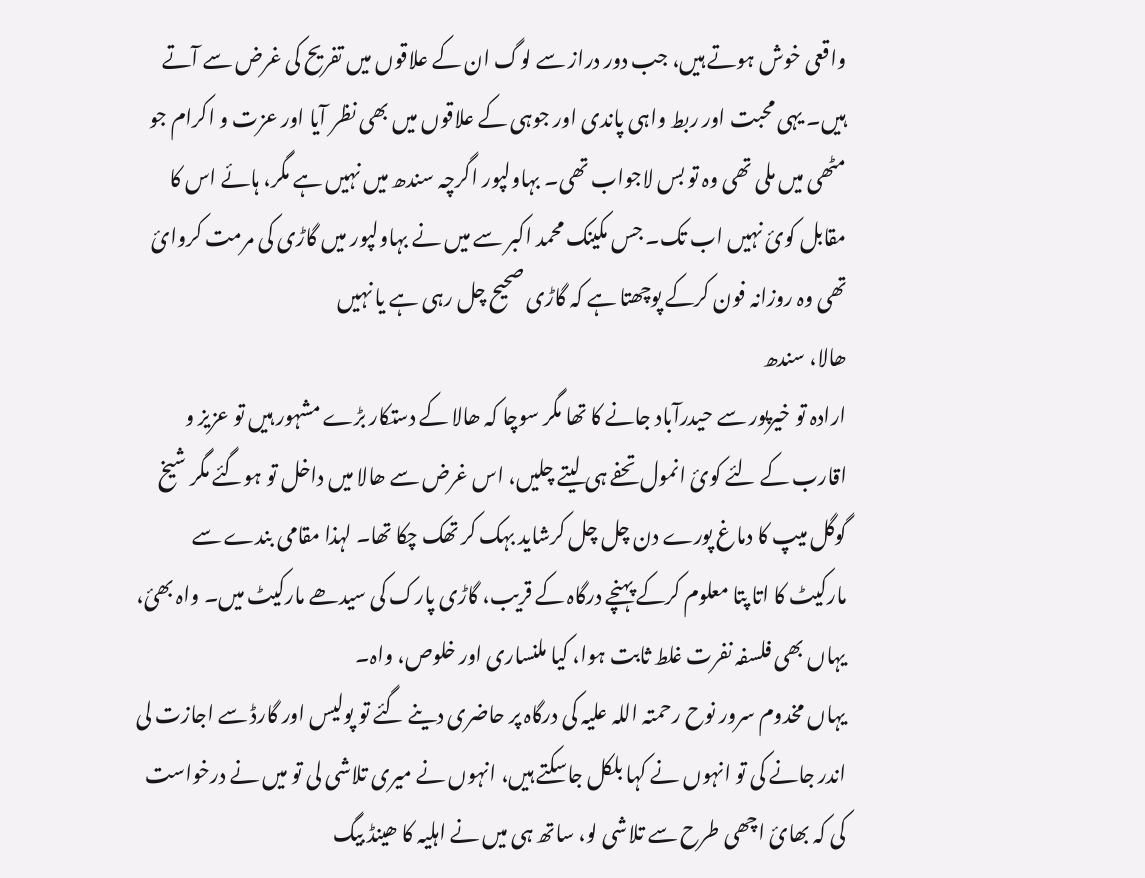واقعی خوش ہوتے ہیں، جب دور دراز سے لوگ ان کے علاقوں میں تفریح کی غرض سے آتے ہیں۔ یہی محبت اور ربط واہی پاندی اور جوہی کے علاقوں میں بھی نظر آیا اور عزت و اکرام جو مٹھی میں ملی تھی وہ تو بس لاجواب تھی۔ بہاولپور اگرچہ سندھ میں نہیں ہے مگر، ہائے اس کا مقابل کوئ نہیں اب تک۔ جس مکینک محمد اکبر سے میں نے بہاولپور میں گاڑی کی مرمت کروائ تھی وہ روزانہ فون کرکے پوچھتا ہے کہ گاڑی صحیح چل رہی ہے یا نہیں
ھالا، سندھ
ارادہ تو خیرپور سے حیدرآباد جانے کا تھا مگر سوچا کہ ھالا کے دستکار بڑے مشہور ہیں تو عزیز و اقارب کے لئے کوئ انمول تحفے ہی لیتے چلیں، اس غرض سے ھالا میں داخل تو ہوگئے مگر شیخ گوگل میپ کا دماغ پورے دن چل چل کرشاید بہک کر تھک چکا تھا۔ لہذا مقامی بندے سے مارکیٹ کا اتا پتا معلوم کرکے پہنچے درگاہ کے قریب، گاڑی پارک کی سیدھے مارکیٹ میں۔ واہ بھئ، یہاں بھی فلسفہ نفرت غلط ثابت ہوا، کیا ملنساری اور خلوص، واہ۔
یہاں مخدوم سرور نوح رحمتہ اللہ علیہ کی درگاہ پر حاضری دینے گئے تو پولیس اور گارڈ سے اجازت لی اندر جانے کی تو انہوں نے کہا بلکل جاسکتے ہیں، انہوں نے میری تلاشی لی تو میں نے درخواست کی کہ بھائ اچھی طرح سے تلاشی لو، ساتھ ہی میں نے اہلیہ کا ھینڈ بیگ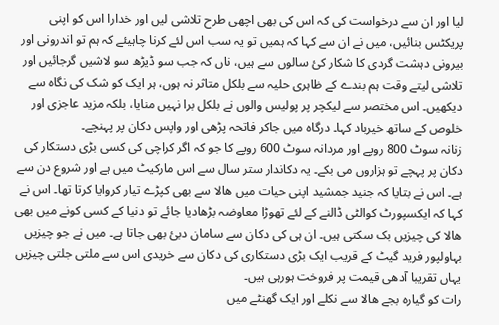لیا اور ان سے درخواست کی کہ اس کی بھی اچھی طرح تلاشی لیں اور خدارا اس کو اپنی پریکٹس بنائیں، میں نے ان سے کہا کہ ہمیں تو یہ سب اس لئے کرنا چاہیئے کہ ہم تو اندرونی اور بیرونی دہشت گردی کا شکار کئ سالوں سے ہیں، ناں کہ جب سو ڈیڑھ سو لاشیں گرجائیں اور تلاشی لیتے وقت ہم بندے کے ظاہری حلیہ سے بلکل متاثر نہ ہوں، ہر ایک کو شک کی نگاہ سے دیکھیں۔ اس مختصر سے لیکچر پر پولیس والوں نے بلکل برا نہیں منایا، بلکہ مزید عاجزی اور خلوص کے ساتھ خیرباد کہا۔ درگاہ میں جاکر فاتحہ پڑھی اور واپس دکان پر پہنچے۔
زنانہ سوٹ 800 روپے اور مردانہ سوٹ 600 روپے کا جو کہ اگر کراچی کی کسی بڑی دستکار کی دکان پر پہچے تو ہزاروں می بکے۔ یہ دکاندار ستر سال سے اس مارکیٹ میں ہے اور شروع دن سے ہے۔ اس نے بتایا کہ جنید جمشید اپنی حیات میں ھالا سے بھی کپڑے تیار کروایا کرتا تھا۔ اس نے کہا کہ ایکسپورٹ کوالٹی ڈالنے کے لئے تھوڑا معاوضہ بڑھادیا جائے تو دنیا کے کسی کونے میں بھی ھالا کی چیزیں بک سکتی ہیں۔ ان ہی کی دکان سے سامان دبئ بھی جاتا ہے۔ میں نے جو چیزیں بہاولپور فرید گیٹ کے قریب ایک بڑی دستکاری کی دکان سے خریدی اس سے ملتی جلتی چیزیں یہاں تقریبا آدھی قیمت پر فروخت ہورہی ہیں۔
رات کو گیارہ بجے ھالا سے نکلے اور ایک گھنٹے میں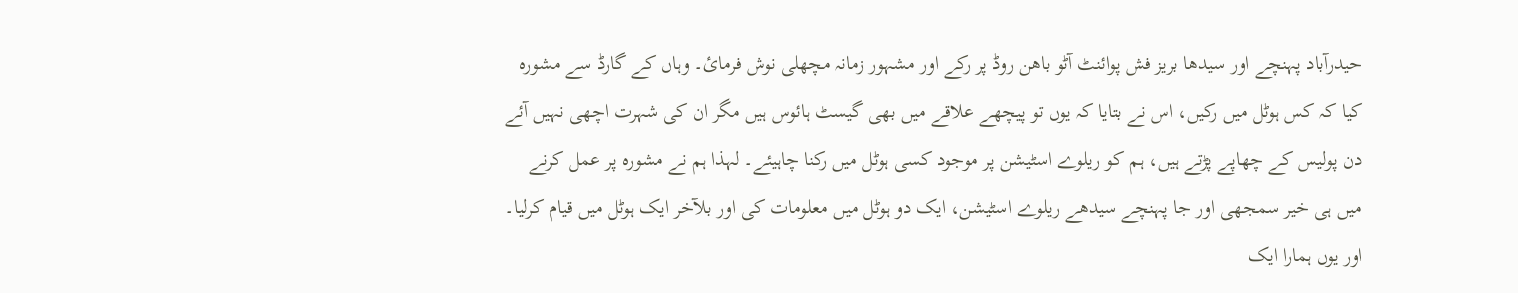حیدرآباد پہنچے اور سیدھا بریز فش پوائنٹ آٹو باھن روڈ پر رکے اور مشہور زمانہ مچھلی نوش فرمائ۔ وہاں کے گارڈ سے مشورہ کیا کہ کس ہوٹل میں رکیں، اس نے بتایا کہ یوں تو پیچھے علاقے میں بھی گیسٹ ہائوس ہیں مگر ان کی شہرت اچھی نہیں آئے دن پولیس کے چھاپے پڑتے ہیں، ہم کو ریلوے اسٹیشن پر موجود کسی ہوٹل میں رکنا چاہیئے۔ لہذا ہم نے مشورہ پر عمل کرنے میں ہی خیر سمجھی اور جا پہنچے سیدھے ریلوے اسٹیشن، ایک دو ہوٹل میں معلومات کی اور بلآخر ایک ہوٹل میں قیام کرلیا۔ اور یوں ہمارا ایک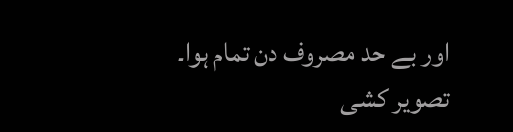اور بے حد مصروف دن تمام ہوا۔
تصویر کشی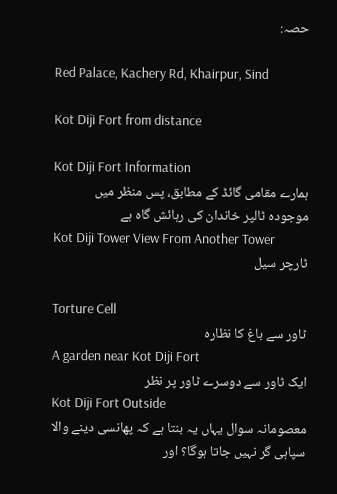حصہ:

Red Palace, Kachery Rd, Khairpur, Sind

Kot Diji Fort from distance

Kot Diji Fort Information
ہمارے مقامی گائڈ کے مطابق، پس منظر میں موجودہ ٹالپر خاندان کی رہائش گاہ ہے
Kot Diji Tower View From Another Tower
ٹارچر سیل

Torture Cell
ٹاور سے باغ کا نظارہ
A garden near Kot Diji Fort
ایک ٹاور سے دوسرے ٹاور پر نظر
Kot Diji Fort Outside
معصومانہ سوال یہاں یہ بنتا ہے کہ پھانسی دینے والا سپاہی گر نہیں جاتا ہوگا؟ اور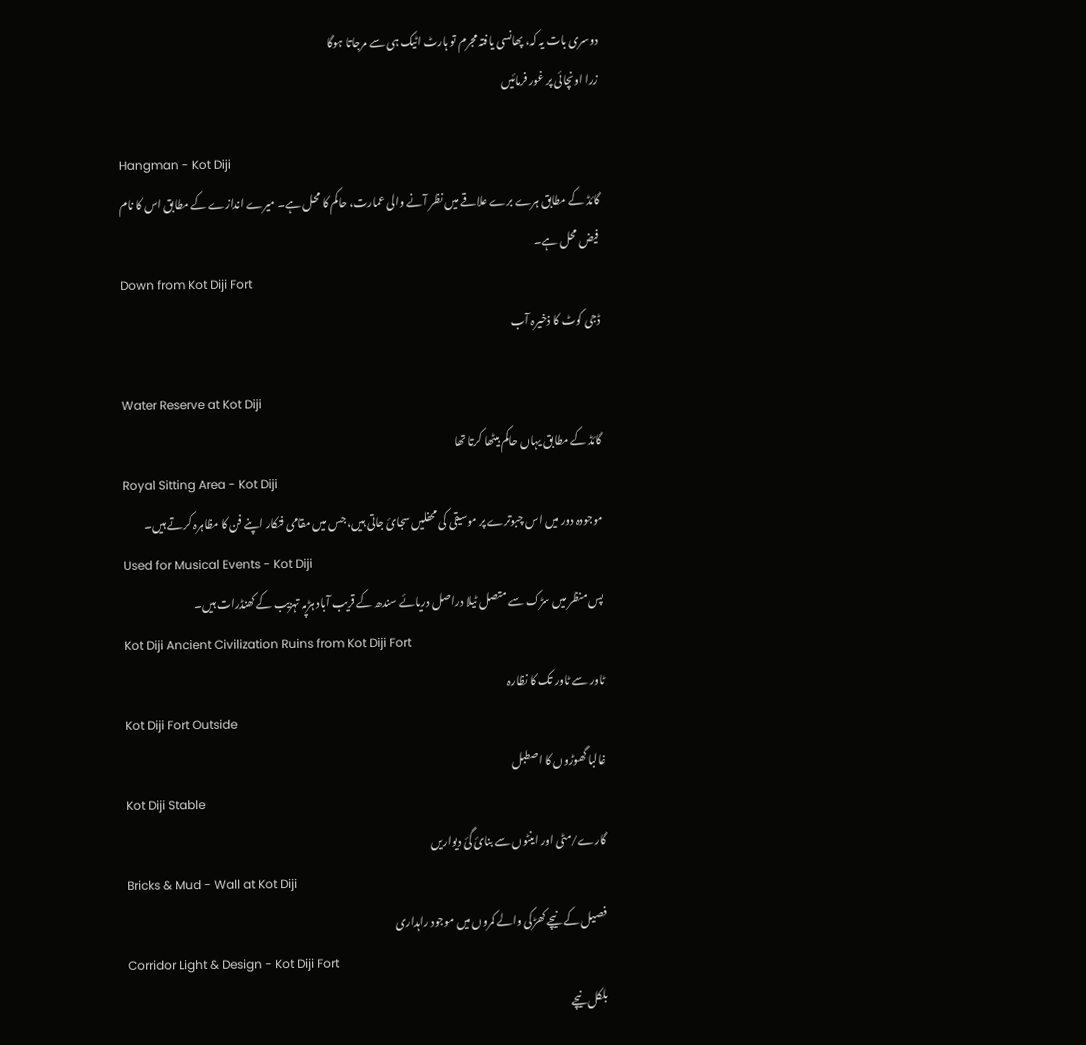دوسری بات یہ کہ، پھانسی یافتہ مجرم تو ہارٹ اٹیک ہی سے مرجاتا ہوگا
زرا اونچائی پر غور فرمائیں

Hangman - Kot Diji
گائڈ کے مطابق ہرے برے علاقے میں نظر آنے والی عمارت، حاکم کا محل ہے۔ میرے اندازے کے مطابق اس کا نام فیض محل ہے۔
Down from Kot Diji Fort
ڈجی کوٹ کا ذخیرہ آب

Water Reserve at Kot Diji
گائڈ کے مطابق یہاں حاکم بیٹھا کرتا تھا
Royal Sitting Area - Kot Diji
موجودہ دور میں اس چبوترے پر موسیقی کی محفلیں سجائ جاتی ہیں، جس میں مقامی فنکار اپنے فن کا مظاہرہ کرتے ہیں۔
Used for Musical Events - Kot Diji
پس منظر میں سڑک سے متصل ٹیلا دراصل دریائے سندھ کے قریب آباد ہڑپہ تہزیب کے کھنڈرات ہیں۔
Kot Diji Ancient Civilization Ruins from Kot Diji Fort
ٹاور سے ٹاور تک کا نظارہ
Kot Diji Fort Outside
غالبا گھوڑوں کا اصطبل
Kot Diji Stable
گارے/مٹی اور اینٹوں سے بنائ گئ دیواریں
Bricks & Mud - Wall at Kot Diji
فصیل کے نیچے کھڑکی والے کمروں میں موجود راہداری
Corridor Light & Design - Kot Diji Fort
بلکل نیچے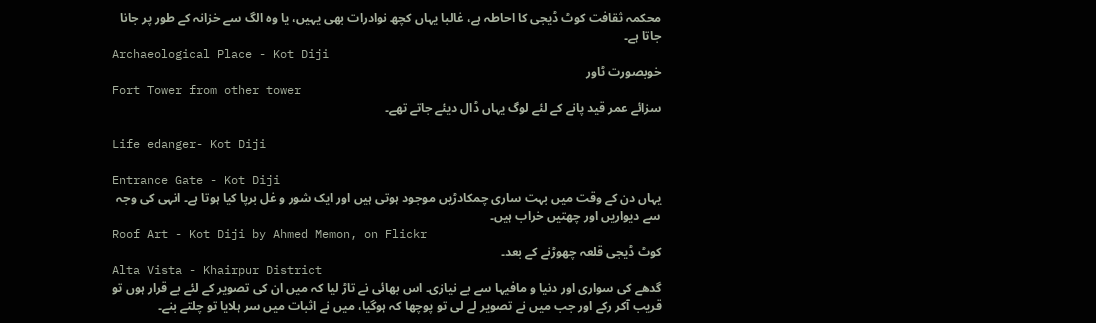محکمہ ثقافت کوٹ ڈیجی کا احاطہ ہے، غالبا یہاں کچھ نوادرات بھی یہیں، یا وہ الگ سے خزانہ کے طور پر جانا جاتا ہے۔
Archaeological Place - Kot Diji
خوبصورت ٹاور
Fort Tower from other tower
سزائے عمر قید پانے کے لئے لوگ یہاں ڈال دیئے جاتے تھے۔

Life edanger- Kot Diji

Entrance Gate - Kot Diji
یہاں دن کے وقت میں بہت ساری چمکادڑیں موجود ہوتی ہیں اور ایک شور و غل برپا کیا ہوتا ہے۔ انہی کی وجہ سے دیواریں اور چھتیں خراب ہیں۔
Roof Art - Kot Diji by Ahmed Memon, on Flickr
کوٹ ڈیجی قلعہ چھوڑنے کے بعد۔
Alta Vista - Khairpur District
گدھے کی سواری اور دنیا و مافیہا سے بے نیازی۔ اس بھائی نے تاڑ لیا کہ میں ان کی تصویر کے لئے بے قرار ہوں تو قریب آکر رکے اور جب میں نے تصویر لے لی تو پوچھا کہ ہوگیا، میں نے اثبات میں سر ہلایا تو چلتے بنے۔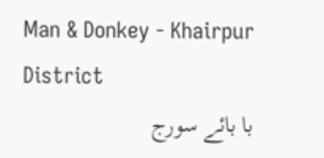Man & Donkey - Khairpur District
با بائے سورج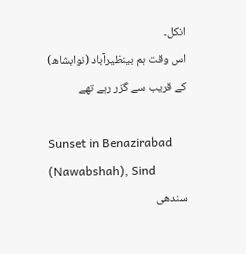انکل۔
اس وقت ہم بینظیرآباد (نوابشاھ) کے قریب سے گزر رہے تھے

Sunset in Benazirabad (Nawabshah), Sind
سندھی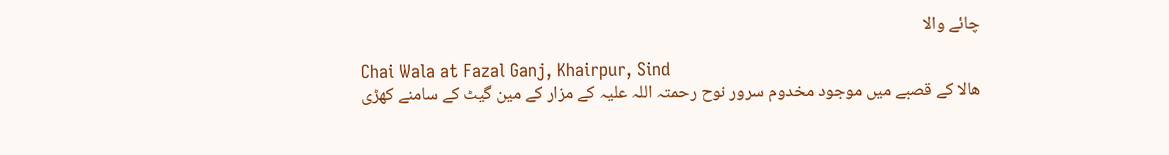چائے والا

Chai Wala at Fazal Ganj, Khairpur, Sind
ھالا کے قصبے میں موجود مخدوم سرور نوح رحمتہ اللہ علیہ کے مزار کے مین گیٹ کے سامنے کھڑی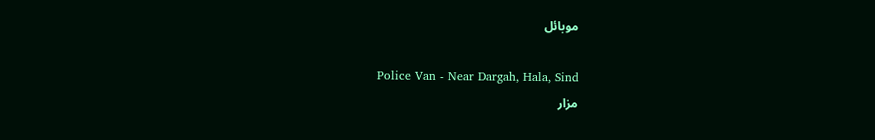موبائل

Police Van - Near Dargah, Hala, Sind
مزار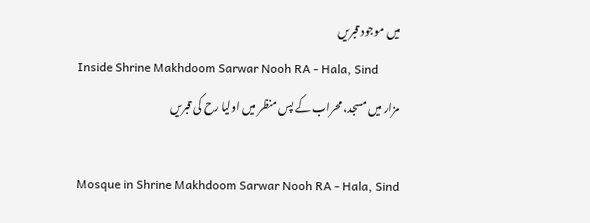میں موجود قبریں
Inside Shrine Makhdoom Sarwar Nooh RA - Hala, Sind
مزار میں مسجد، محراب کے پس منظر میں اولیا رح کی قبریں

Mosque in Shrine Makhdoom Sarwar Nooh RA - Hala, Sind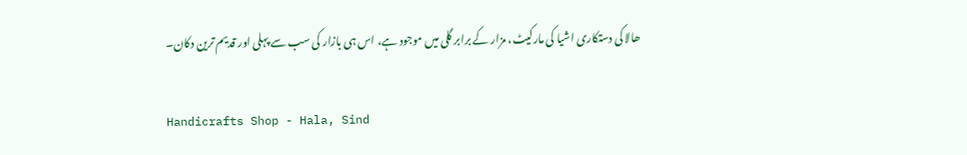ھالا کی دستکاری اشیا کی مارکیٹ، مزار کے برابر گلی میں موجود ہے، اس ہی بازار کی سب سے پہلی اور قدیم ترین دکان۔

Handicrafts Shop - Hala, Sind